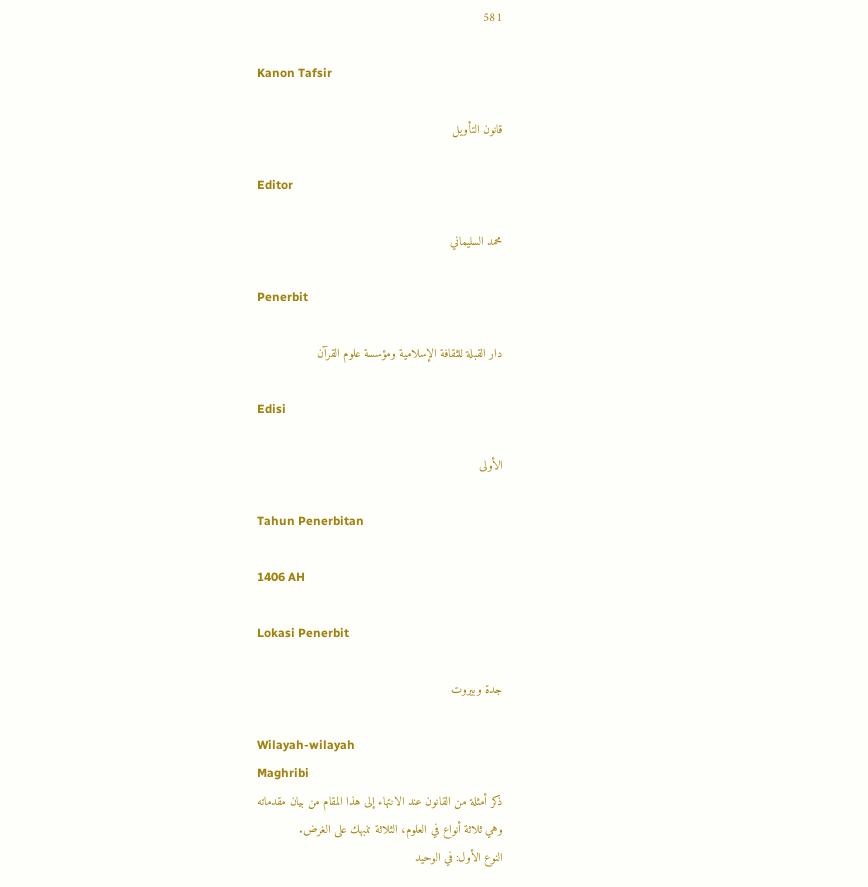581

Kanon Tafsir

قانون التأويل

Editor

محمد السليماني

Penerbit

دار القبلة للثقافة الإسلامية ومؤسسة علوم القرآن

Edisi

الأولى

Tahun Penerbitan

1406 AH

Lokasi Penerbit

جدة وبيروت

Wilayah-wilayah
Maghribi
ذكر أمثلة من القانون عند الانتهاء إلى هذا المقام من بيان مقدماته
وهي ثلاثة أنواع في العلوم، الثلاثة تنبهك على الغرض.
النوع الأول: في الوحيد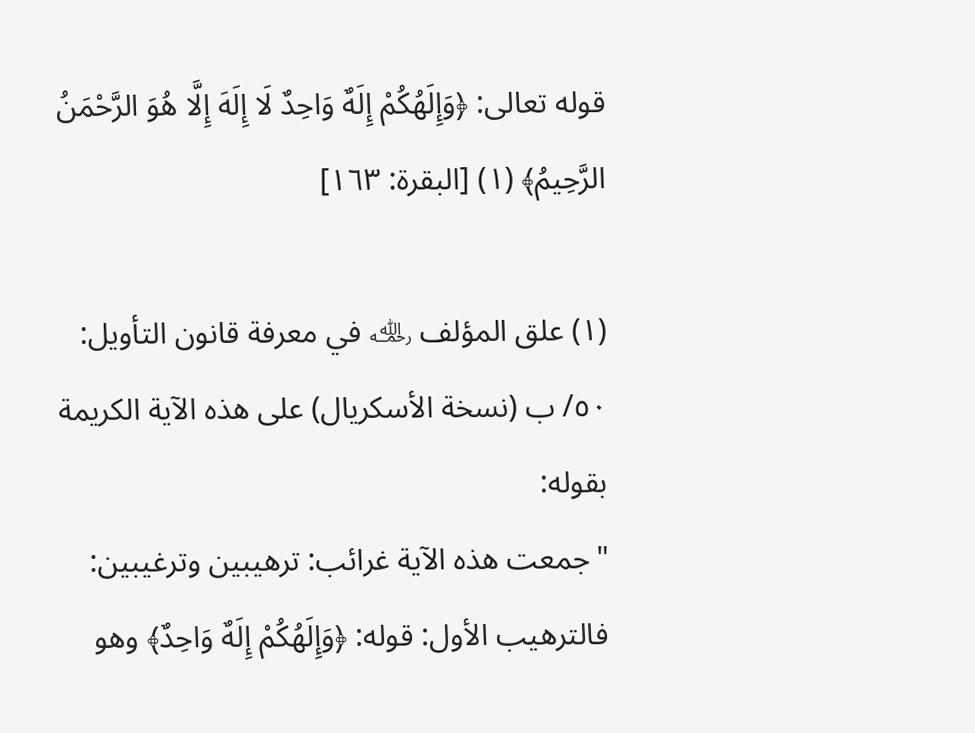قوله تعالى: ﴿وَإِلَهُكُمْ إِلَهٌ وَاحِدٌ لَا إِلَهَ إِلَّا هُوَ الرَّحْمَنُ الرَّحِيمُ﴾ (١) [البقرة: ١٦٣]

(١) علق المؤلف ﵀ في معرفة قانون التأويل: ٥٠/ ب (نسخة الأسكريال) على هذه الآية الكريمة بقوله:
"جمعت هذه الآية غرائب: ترهيبين وترغيبين:
فالترهيب الأول: قوله: ﴿وَإِلَهُكُمْ إِلَهٌ وَاحِدٌ﴾ وهو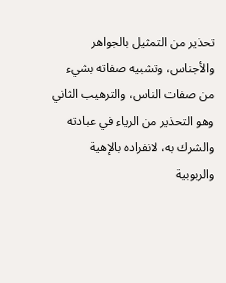تحذير من التمثيل بالجواهر والأجناس، وتشبيه صفاته بشيء من صفات الناس، والترهيب الثاني وهو التحذير من الرياء في عبادته والشرك به، لانفراده بالإهية والربوبية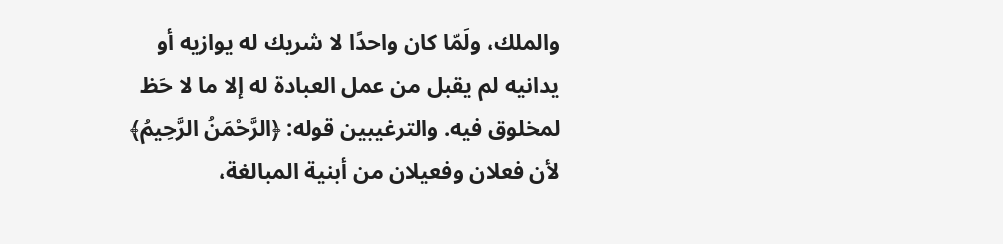والملك، ولَمّا كان واحدًا لا شريك له يوازيه أو يدانيه لم يقبل من عمل العبادة له إلا ما لا حَظ لمخلوق فيه. والترغيبين قوله: ﴿الرَّحْمَنُ الرَّحِيمُ﴾ لأن فعلان وفعيلان من أبنية المبالغة،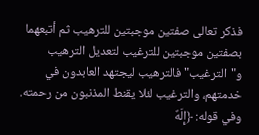فذكر تعالى صفتين موجبتين للترهيب ثم أتبعهما بصفتين موجبتين للترغيب لتعديل الترهيب و"الترغيب" فالترهيب ليجتهد العابدون في خدمتهم، والترغيب لئلا يقنط المذنبون من رحمته.
وفي قوله: ﴿إِلَهٌ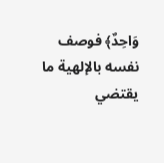وَاحِدٌ﴾ فوصف نفسه بالإلهية ما يقتضي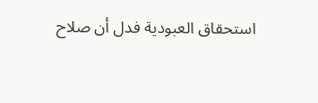استحقاق العبودية فدل أن صلاح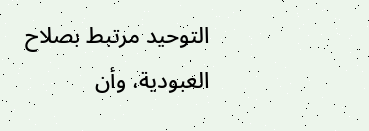التوحيد مرتبط بصلاح العبودية، وأن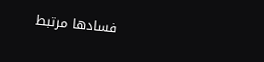فسادها مرتبط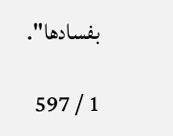بفسادها".

1 / 597